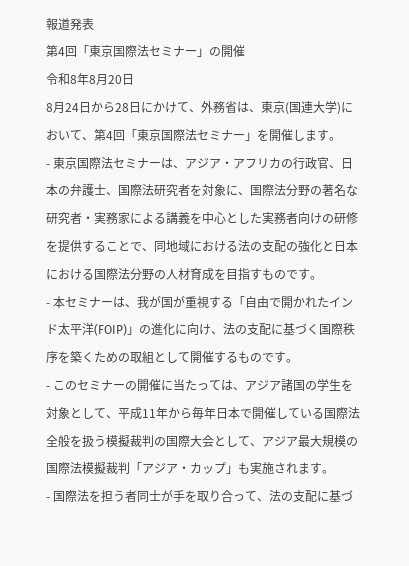報道発表
第4回「東京国際法セミナー」の開催
令和8年8月20日
8月24日から28日にかけて、外務省は、東京(国連大学)において、第4回「東京国際法セミナー」を開催します。
- 東京国際法セミナーは、アジア・アフリカの行政官、日本の弁護士、国際法研究者を対象に、国際法分野の著名な研究者・実務家による講義を中心とした実務者向けの研修を提供することで、同地域における法の支配の強化と日本における国際法分野の人材育成を目指すものです。
- 本セミナーは、我が国が重視する「自由で開かれたインド太平洋(FOIP)」の進化に向け、法の支配に基づく国際秩序を築くための取組として開催するものです。
- このセミナーの開催に当たっては、アジア諸国の学生を対象として、平成11年から毎年日本で開催している国際法全般を扱う模擬裁判の国際大会として、アジア最大規模の国際法模擬裁判「アジア・カップ」も実施されます。
- 国際法を担う者同士が手を取り合って、法の支配に基づ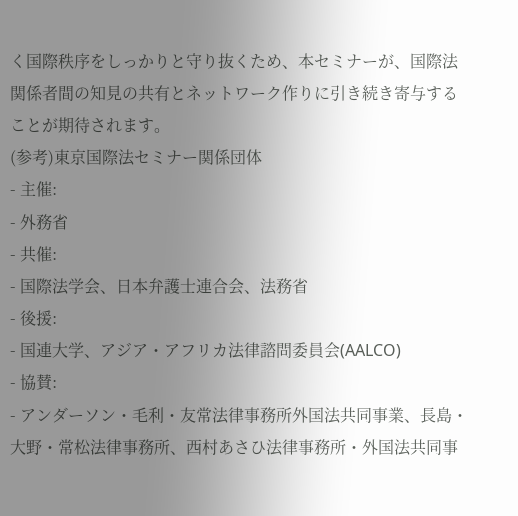く国際秩序をしっかりと守り抜くため、本セミナーが、国際法関係者間の知見の共有とネットワーク作りに引き続き寄与することが期待されます。
(参考)東京国際法セミナー関係団体
- 主催:
- 外務省
- 共催:
- 国際法学会、日本弁護士連合会、法務省
- 後援:
- 国連大学、アジア・アフリカ法律諮問委員会(AALCO)
- 協賛:
- アンダーソン・毛利・友常法律事務所外国法共同事業、長島・大野・常松法律事務所、西村あさひ法律事務所・外国法共同事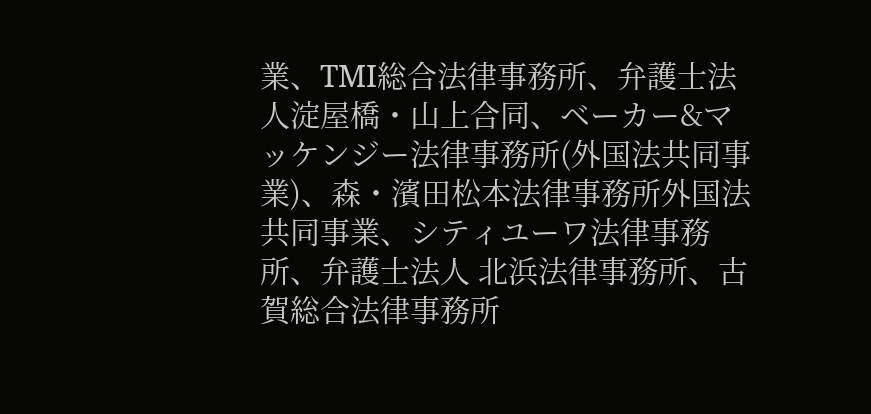業、TMI総合法律事務所、弁護士法人淀屋橋・山上合同、ベーカー&マッケンジー法律事務所(外国法共同事業)、森・濱田松本法律事務所外国法共同事業、シティユーワ法律事務所、弁護士法人 北浜法律事務所、古賀総合法律事務所